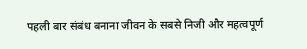पहली बार संबंध बनाना जीवन के सबसे निजी और महत्वपूर्ण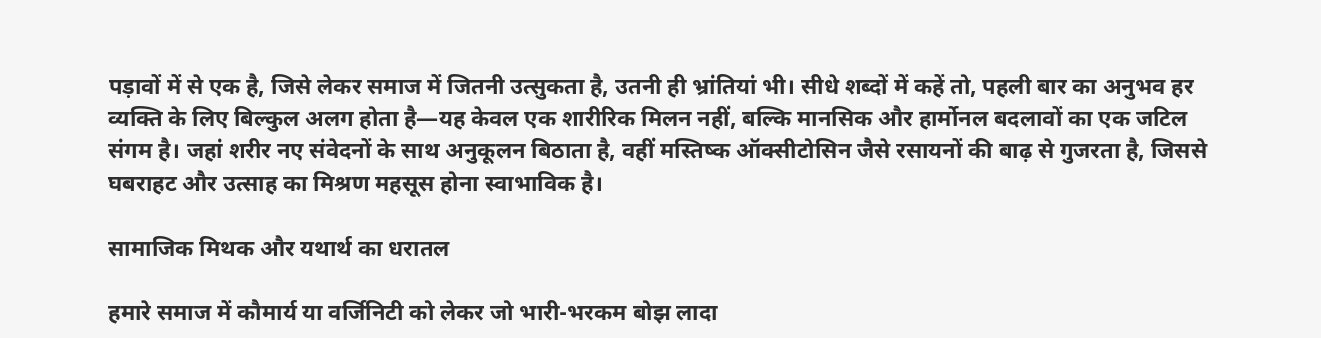पड़ावों में से एक है, जिसे लेकर समाज में जितनी उत्सुकता है, उतनी ही भ्रांतियां भी। सीधे शब्दों में कहें तो, पहली बार का अनुभव हर व्यक्ति के लिए बिल्कुल अलग होता है—यह केवल एक शारीरिक मिलन नहीं, बल्कि मानसिक और हार्मोनल बदलावों का एक जटिल संगम है। जहां शरीर नए संवेदनों के साथ अनुकूलन बिठाता है, वहीं मस्तिष्क ऑक्सीटोसिन जैसे रसायनों की बाढ़ से गुजरता है, जिससे घबराहट और उत्साह का मिश्रण महसूस होना स्वाभाविक है।

सामाजिक मिथक और यथार्थ का धरातल

हमारे समाज में कौमार्य या वर्जिनिटी को लेकर जो भारी-भरकम बोझ लादा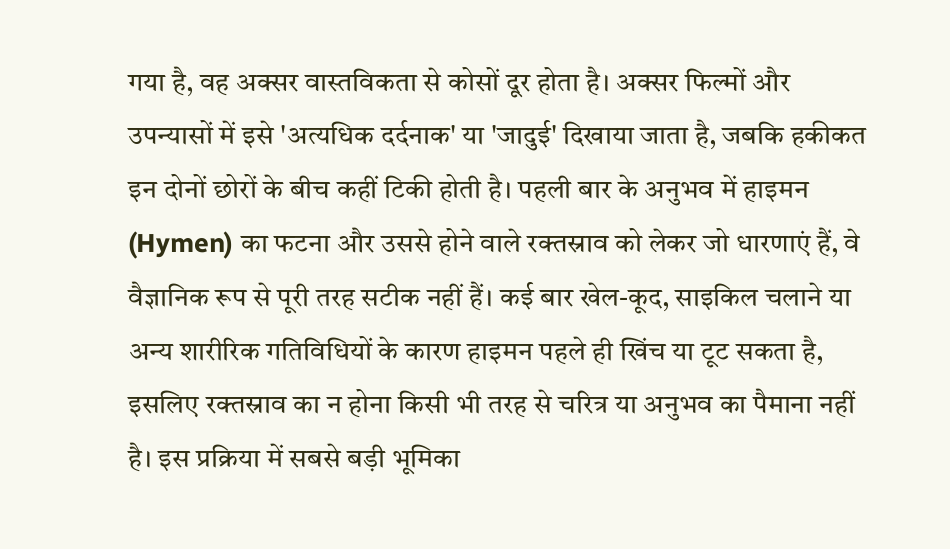गया है, वह अक्सर वास्तविकता से कोसों दूर होता है। अक्सर फिल्मों और उपन्यासों में इसे 'अत्यधिक दर्दनाक' या 'जादुई' दिखाया जाता है, जबकि हकीकत इन दोनों छोरों के बीच कहीं टिकी होती है। पहली बार के अनुभव में हाइमन (Hymen) का फटना और उससे होने वाले रक्तस्राव को लेकर जो धारणाएं हैं, वे वैज्ञानिक रूप से पूरी तरह सटीक नहीं हैं। कई बार खेल-कूद, साइकिल चलाने या अन्य शारीरिक गतिविधियों के कारण हाइमन पहले ही खिंच या टूट सकता है, इसलिए रक्तस्राव का न होना किसी भी तरह से चरित्र या अनुभव का पैमाना नहीं है। इस प्रक्रिया में सबसे बड़ी भूमिका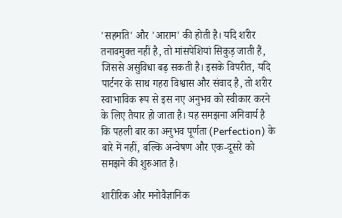'सहमति' और 'आराम' की होती है। यदि शरीर तनावमुक्त नहीं है, तो मांसपेशियां सिकुड़ जाती हैं, जिससे असुविधा बढ़ सकती है। इसके विपरीत, यदि पार्टनर के साथ गहरा विश्वास और संवाद है, तो शरीर स्वाभाविक रूप से इस नए अनुभव को स्वीकार करने के लिए तैयार हो जाता है। यह समझना अनिवार्य है कि पहली बार का अनुभव पूर्णता (Perfection) के बारे में नहीं, बल्कि अन्वेषण और एक-दूसरे को समझने की शुरुआत है।

शारीरिक और मनोवैज्ञानिक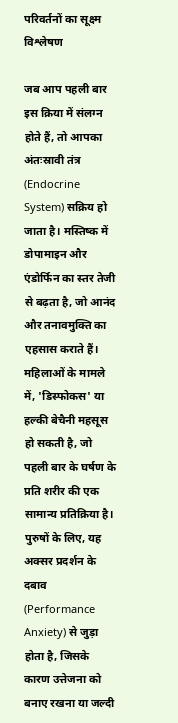परिवर्तनों का सूक्ष्म विश्लेषण

जब आप पहली बार इस क्रिया में संलग्न होते हैं, तो आपका अंतःस्रावी तंत्र (Endocrine System) सक्रिय हो जाता है। मस्तिष्क में डोपामाइन और एंडोर्फिन का स्तर तेजी से बढ़ता है, जो आनंद और तनावमुक्ति का एहसास कराते हैं। महिलाओं के मामले में, 'डिस्फोकस' या हल्की बेचैनी महसूस हो सकती है, जो पहली बार के घर्षण के प्रति शरीर की एक सामान्य प्रतिक्रिया है। पुरुषों के लिए, यह अक्सर प्रदर्शन के दबाव (Performance Anxiety) से जुड़ा होता है, जिसके कारण उत्तेजना को बनाए रखना या जल्दी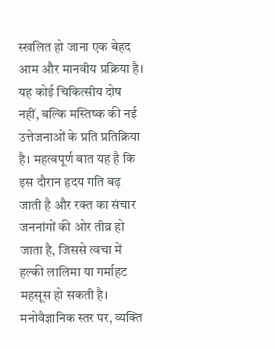स्खलित हो जाना एक बेहद आम और मानवीय प्रक्रिया है। यह कोई चिकित्सीय दोष नहीं, बल्कि मस्तिष्क की नई उत्तेजनाओं के प्रति प्रतिक्रिया है। महत्वपूर्ण बात यह है कि इस दौरान हृदय गति बढ़ जाती है और रक्त का संचार जननांगों की ओर तीव्र हो जाता है, जिससे त्वचा में हल्की लालिमा या गर्माहट महसूस हो सकती है। मनोवैज्ञानिक स्तर पर, व्यक्ति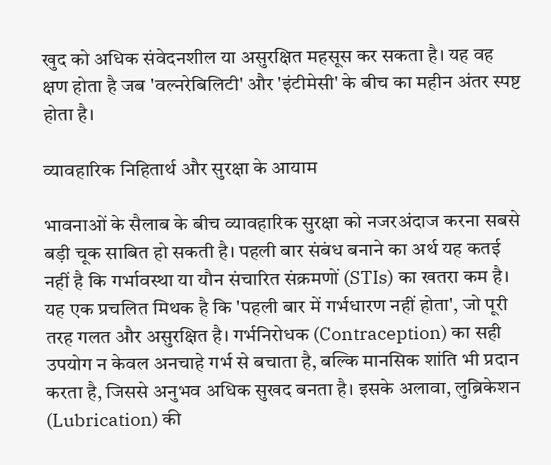खुद को अधिक संवेदनशील या असुरक्षित महसूस कर सकता है। यह वह क्षण होता है जब 'वल्नरेबिलिटी' और 'इंटीमेसी' के बीच का महीन अंतर स्पष्ट होता है।

व्यावहारिक निहितार्थ और सुरक्षा के आयाम

भावनाओं के सैलाब के बीच व्यावहारिक सुरक्षा को नजरअंदाज करना सबसे बड़ी चूक साबित हो सकती है। पहली बार संबंध बनाने का अर्थ यह कतई नहीं है कि गर्भावस्था या यौन संचारित संक्रमणों (STIs) का खतरा कम है। यह एक प्रचलित मिथक है कि 'पहली बार में गर्भधारण नहीं होता', जो पूरी तरह गलत और असुरक्षित है। गर्भनिरोधक (Contraception) का सही उपयोग न केवल अनचाहे गर्भ से बचाता है, बल्कि मानसिक शांति भी प्रदान करता है, जिससे अनुभव अधिक सुखद बनता है। इसके अलावा, लुब्रिकेशन (Lubrication) की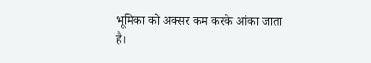भूमिका को अक्सर कम करके आंका जाता है।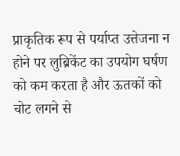प्राकृतिक रूप से पर्याप्त उत्तेजना न होने पर लुब्रिकेंट का उपयोग घर्षण को कम करता है और ऊतकों को चोट लगने से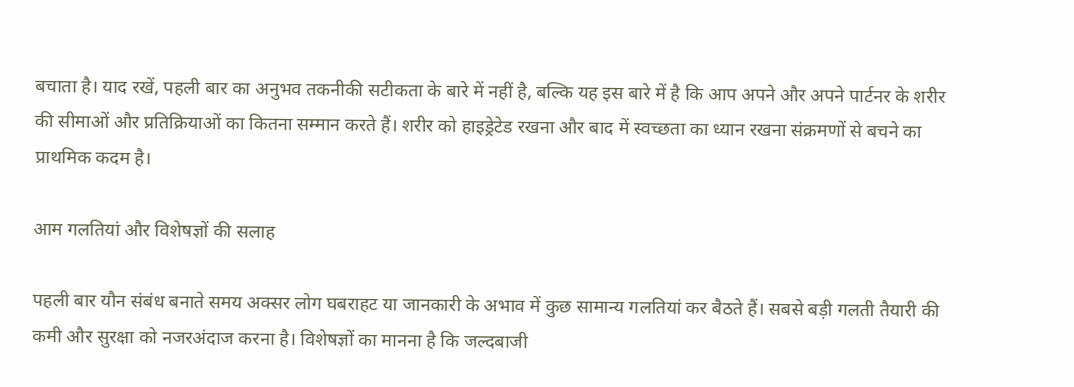बचाता है। याद रखें, पहली बार का अनुभव तकनीकी सटीकता के बारे में नहीं है, बल्कि यह इस बारे में है कि आप अपने और अपने पार्टनर के शरीर की सीमाओं और प्रतिक्रियाओं का कितना सम्मान करते हैं। शरीर को हाइड्रेटेड रखना और बाद में स्वच्छता का ध्यान रखना संक्रमणों से बचने का प्राथमिक कदम है।

आम गलतियां और विशेषज्ञों की सलाह

पहली बार यौन संबंध बनाते समय अक्सर लोग घबराहट या जानकारी के अभाव में कुछ सामान्य गलतियां कर बैठते हैं। सबसे बड़ी गलती तैयारी की कमी और सुरक्षा को नजरअंदाज करना है। विशेषज्ञों का मानना है कि जल्दबाजी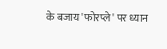के बजाय 'फोरप्ले' पर ध्यान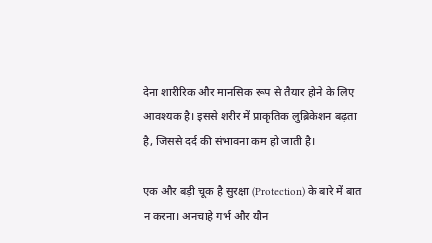देना शारीरिक और मानसिक रूप से तैयार होने के लिए आवश्यक है। इससे शरीर में प्राकृतिक लुब्रिकेशन बढ़ता है, जिससे दर्द की संभावना कम हो जाती है।

एक और बड़ी चूक है सुरक्षा (Protection) के बारे में बात न करना। अनचाहे गर्भ और यौन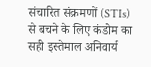संचारित संक्रमणों (STIs) से बचने के लिए कंडोम का सही इस्तेमाल अनिवार्य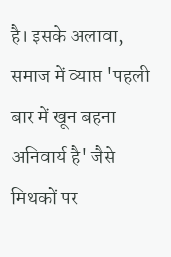है। इसके अलावा, समाज में व्याप्त 'पहली बार में खून बहना अनिवार्य है' जैसे मिथकों पर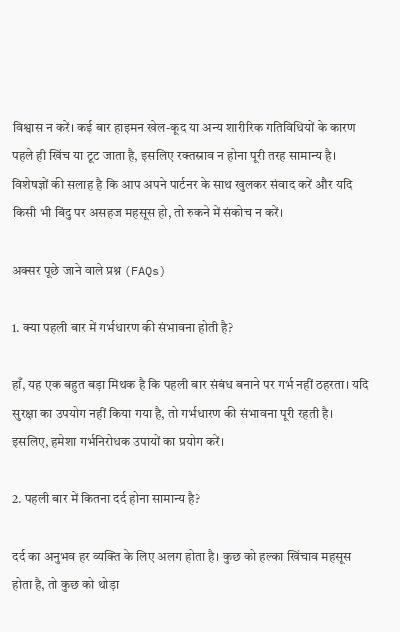विश्वास न करें। कई बार हाइमन खेल-कूद या अन्य शारीरिक गतिविधियों के कारण पहले ही खिंच या टूट जाता है, इसलिए रक्तस्राव न होना पूरी तरह सामान्य है। विशेषज्ञों की सलाह है कि आप अपने पार्टनर के साथ खुलकर संवाद करें और यदि किसी भी बिंदु पर असहज महसूस हो, तो रुकने में संकोच न करें।

अक्सर पूछे जाने वाले प्रश्न (FAQs)

1. क्या पहली बार में गर्भधारण की संभावना होती है?

हाँ, यह एक बहुत बड़ा मिथक है कि पहली बार संबंध बनाने पर गर्भ नहीं ठहरता। यदि सुरक्षा का उपयोग नहीं किया गया है, तो गर्भधारण की संभावना पूरी रहती है। इसलिए, हमेशा गर्भनिरोधक उपायों का प्रयोग करें।

2. पहली बार में कितना दर्द होना सामान्य है?

दर्द का अनुभव हर व्यक्ति के लिए अलग होता है। कुछ को हल्का खिंचाव महसूस होता है, तो कुछ को थोड़ा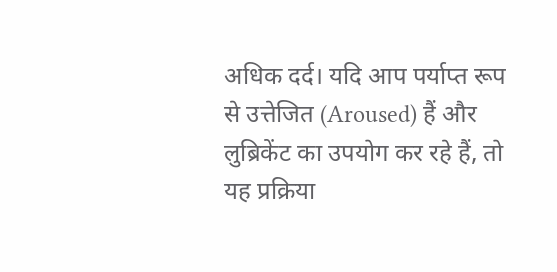अधिक दर्द। यदि आप पर्याप्त रूप से उत्तेजित (Aroused) हैं और लुब्रिकेंट का उपयोग कर रहे हैं, तो यह प्रक्रिया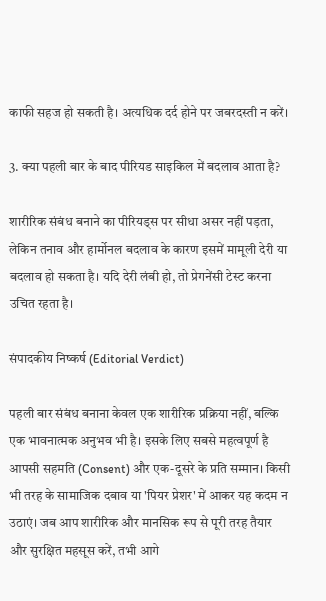काफी सहज हो सकती है। अत्यधिक दर्द होने पर जबरदस्ती न करें।

3. क्या पहली बार के बाद पीरियड साइकिल में बदलाव आता है?

शारीरिक संबंध बनाने का पीरियड्स पर सीधा असर नहीं पड़ता, लेकिन तनाव और हार्मोनल बदलाव के कारण इसमें मामूली देरी या बदलाव हो सकता है। यदि देरी लंबी हो, तो प्रेगनेंसी टेस्ट करना उचित रहता है।

संपादकीय निष्कर्ष (Editorial Verdict)

पहली बार संबंध बनाना केवल एक शारीरिक प्रक्रिया नहीं, बल्कि एक भावनात्मक अनुभव भी है। इसके लिए सबसे महत्वपूर्ण है आपसी सहमति (Consent) और एक-दूसरे के प्रति सम्मान। किसी भी तरह के सामाजिक दबाव या 'पियर प्रेशर' में आकर यह कदम न उठाएं। जब आप शारीरिक और मानसिक रूप से पूरी तरह तैयार और सुरक्षित महसूस करें, तभी आगे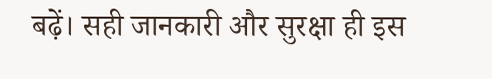बढ़ें। सही जानकारी और सुरक्षा ही इस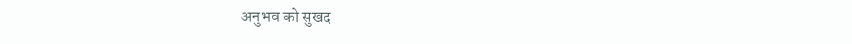अनुभव को सुखद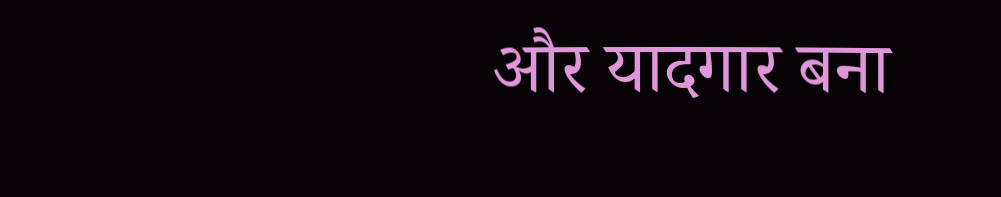और यादगार बना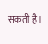सकती है।